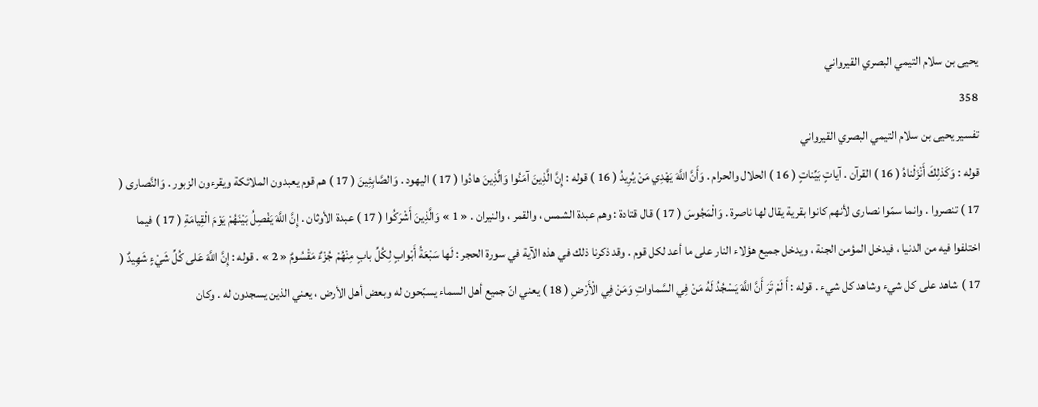يحيى بن سلام التيمي البصري القيرواني
358
تفسير يحيى بن سلام التيمي البصري القيرواني
قوله : وَكَذلِكَ أَنْزَلْناهُ ( 16 ) القرآن . آياتٍ بَيِّناتٍ ( 16 ) الحلال والحرام . وَأَنَّ اللَّهَ يَهْدِي مَنْ يُرِيدُ ( 16 ) قوله : إِنَّ الَّذِينَ آمَنُوا وَالَّذِينَ هادُوا ( 17 ) اليهود . وَالصَّابِئِينَ ( 17 ) هم قوم يعبدون الملائكة ويقرءون الزبور . وَالنَّصارى ( 17 ) تنصروا . وانما سمّوا نصارى لأنهم كانوا بقرية يقال لها ناصرة . وَالْمَجُوسَ ( 17 ) قال قتادة : وهم عبدة الشمس ، والقمر ، والنيران . « 1 » وَالَّذِينَ أَشْرَكُوا ( 17 ) عبدة الأوثان . إِنَّ اللَّهَ يَفْصِلُ بَيْنَهُمْ يَوْمَ الْقِيامَةِ ( 17 ) فيما اختلفوا فيه من الدنيا ، فيدخل المؤمن الجنة ، ويدخل جميع هؤلاء النار على ما أعد لكل قوم . وقد ذكرنا ذلك في هذه الآية في سورة الحجر : لَها سَبْعَةُ أَبْوابٍ لِكُلِّ بابٍ مِنْهُمْ جُزْءٌ مَقْسُومٌ « 2 » . قوله : إِنَّ اللَّهَ عَلى كُلِّ شَيْءٍ شَهِيدٌ ( 17 ) شاهد على كل شيء وشاهد كل شيء . قوله : أَ لَمْ تَرَ أَنَّ اللَّهَ يَسْجُدُ لَهُ مَنْ فِي السَّماواتِ وَمَنْ فِي الْأَرْضِ ( 18 ) يعني انّ جميع أهل السماء يسبّحون له وبعض أهل الأرض ، يعني الذين يسجدون له . وكان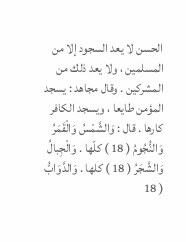الحسن لا يعد السجود إلا من المسلمين ، ولا يعد ذلك من المشركين . وقال مجاهد : يسجد المؤمن طايعا ، ويسجد الكافر كارها . قال : وَالشَّمْسُ وَالْقَمَرُ وَالنُّجُومُ ( 18 ) كلّها . وَالْجِبالُ وَالشَّجَرُ ( 18 ) كلها . وَالدَّوَابُّ ( 18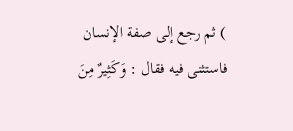) ثم رجع إلى صفة الإنسان فاستثنى فيه فقال : وَكَثِيرٌ مِنَ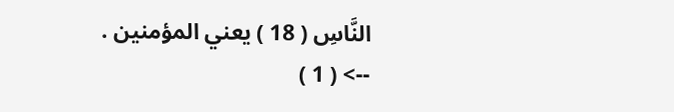النَّاسِ ( 18 ) يعني المؤمنين .
--> ( 1 )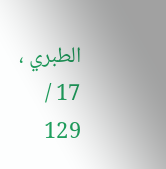الطبري ، 17 / 129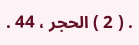. ( 2 ) الحجر ، 44 .